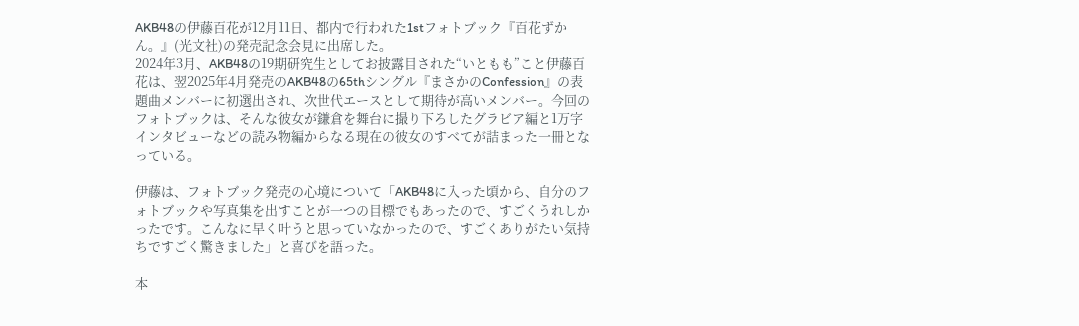AKB48の伊藤百花が12月11日、都内で行われた1stフォトブック『百花ずかん。』(光文社)の発売記念会見に出席した。
2024年3月、AKB48の19期研究生としてお披露目された“いともも”こと伊藤百花は、翌2025年4月発売のAKB48の65thシングル『まさかのConfession』の表題曲メンバーに初選出され、次世代エースとして期待が高いメンバー。今回のフォトブックは、そんな彼女が鎌倉を舞台に撮り下ろしたグラビア編と1万字インタビューなどの読み物編からなる現在の彼女のすべてが詰まった一冊となっている。

伊藤は、フォトブック発売の心境について「AKB48に入った頃から、自分のフォトブックや写真集を出すことが一つの目標でもあったので、すごくうれしかったです。こんなに早く叶うと思っていなかったので、すごくありがたい気持ちですごく驚きました」と喜びを語った。

本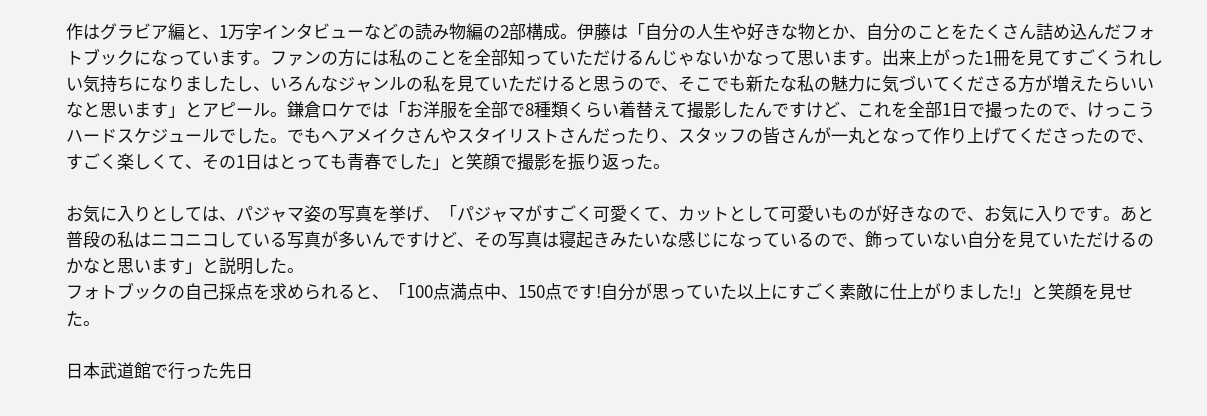作はグラビア編と、1万字インタビューなどの読み物編の2部構成。伊藤は「自分の人生や好きな物とか、自分のことをたくさん詰め込んだフォトブックになっています。ファンの方には私のことを全部知っていただけるんじゃないかなって思います。出来上がった1冊を見てすごくうれしい気持ちになりましたし、いろんなジャンルの私を見ていただけると思うので、そこでも新たな私の魅力に気づいてくださる方が増えたらいいなと思います」とアピール。鎌倉ロケでは「お洋服を全部で8種類くらい着替えて撮影したんですけど、これを全部1日で撮ったので、けっこうハードスケジュールでした。でもヘアメイクさんやスタイリストさんだったり、スタッフの皆さんが一丸となって作り上げてくださったので、すごく楽しくて、その1日はとっても青春でした」と笑顔で撮影を振り返った。

お気に入りとしては、パジャマ姿の写真を挙げ、「パジャマがすごく可愛くて、カットとして可愛いものが好きなので、お気に入りです。あと普段の私はニコニコしている写真が多いんですけど、その写真は寝起きみたいな感じになっているので、飾っていない自分を見ていただけるのかなと思います」と説明した。
フォトブックの自己採点を求められると、「100点満点中、150点です!自分が思っていた以上にすごく素敵に仕上がりました!」と笑顔を見せた。

日本武道館で行った先日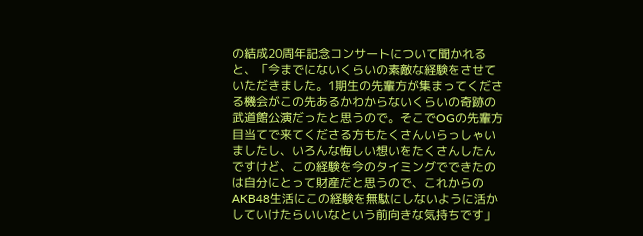の結成20周年記念コンサートについて聞かれると、「今までにないくらいの素敵な経験をさせていただきました。1期生の先輩方が集まってくださる機会がこの先あるかわからないくらいの奇跡の武道館公演だったと思うので。そこでOGの先輩方目当てで来てくださる方もたくさんいらっしゃいましたし、いろんな悔しい想いをたくさんしたんですけど、この経験を今のタイミングでできたのは自分にとって財産だと思うので、これからのAKB48生活にこの経験を無駄にしないように活かしていけたらいいなという前向きな気持ちです」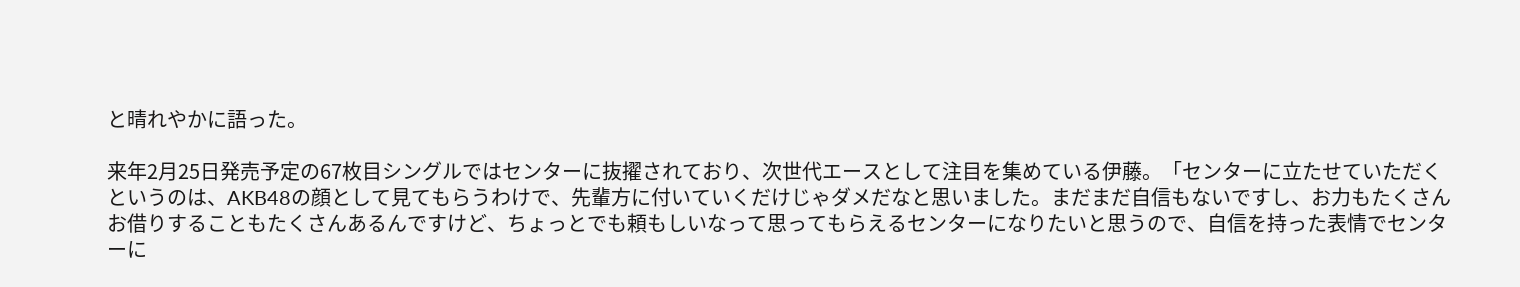と晴れやかに語った。

来年2月25日発売予定の67枚目シングルではセンターに抜擢されており、次世代エースとして注目を集めている伊藤。「センターに立たせていただくというのは、AKB48の顔として見てもらうわけで、先輩方に付いていくだけじゃダメだなと思いました。まだまだ自信もないですし、お力もたくさんお借りすることもたくさんあるんですけど、ちょっとでも頼もしいなって思ってもらえるセンターになりたいと思うので、自信を持った表情でセンターに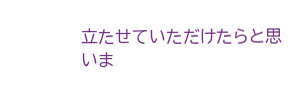立たせていただけたらと思いま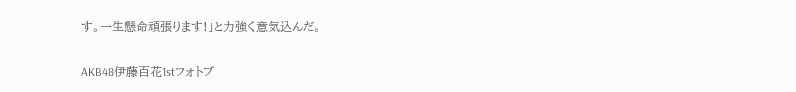す。一生懸命頑張ります!」と力強く意気込んだ。

AKB48伊藤百花1stフォトブ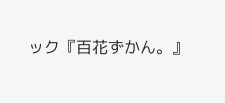ック『百花ずかん。』